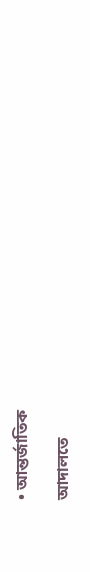• আন্তর্জাতিক

আদালতে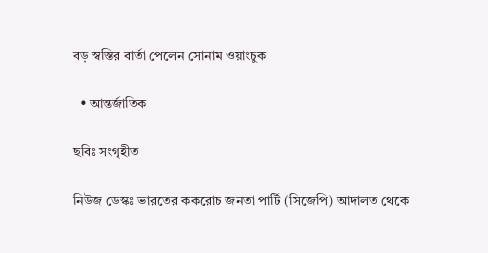বড় স্বস্তির বার্তা পেলেন সোনাম ওয়াংচুক

  • আন্তর্জাতিক

ছবিঃ সংগৃহীত

নিউজ ডেস্কঃ ভারতের ককরোচ জনতা পার্টি (সিজেপি) আদালত থেকে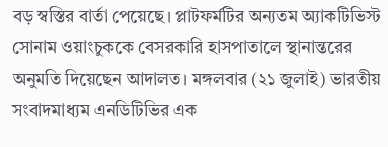বড় স্বস্তির বার্তা পেয়েছে। প্লাটফর্মটির অন্যতম অ্যাকটিভিস্ট সোনাম ওয়াংচুককে বেসরকারি হাসপাতালে স্থানান্তরের অনুমতি দিয়েছেন আদালত। মঙ্গলবার (২১ জুলাই) ভারতীয় সংবাদমাধ্যম এনডিটিভির এক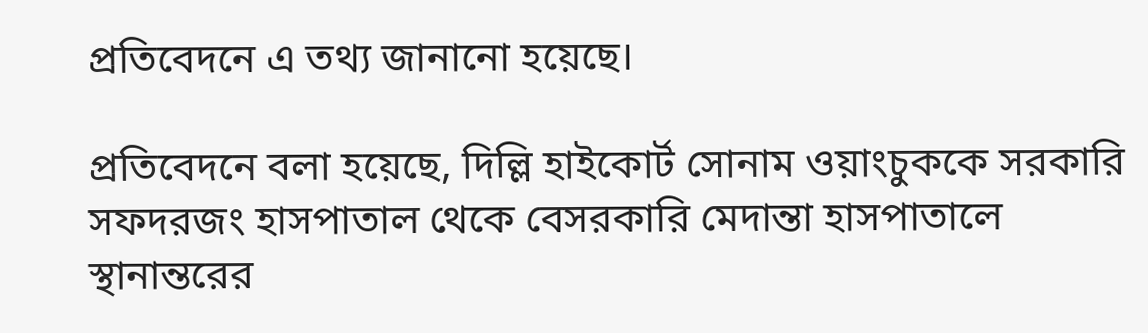প্রতিবেদনে এ তথ্য জানানো হয়েছে।

প্রতিবেদনে বলা হয়েছে, দিল্লি হাইকোর্ট সোনাম ওয়াংচুককে সরকারি সফদরজং হাসপাতাল থেকে বেসরকারি মেদান্তা হাসপাতালে স্থানান্তরের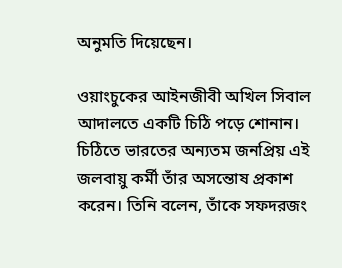অনুমতি দিয়েছেন।

ওয়াংচুকের আইনজীবী অখিল সিবাল আদালতে একটি চিঠি পড়ে শোনান। চিঠিতে ভারতের অন্যতম জনপ্রিয় এই জলবায়ু কর্মী তাঁর অসন্তোষ প্রকাশ করেন। তিনি বলেন, তাঁকে সফদরজং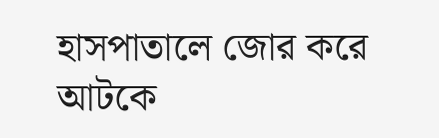হাসপাতালে জোর করে আটকে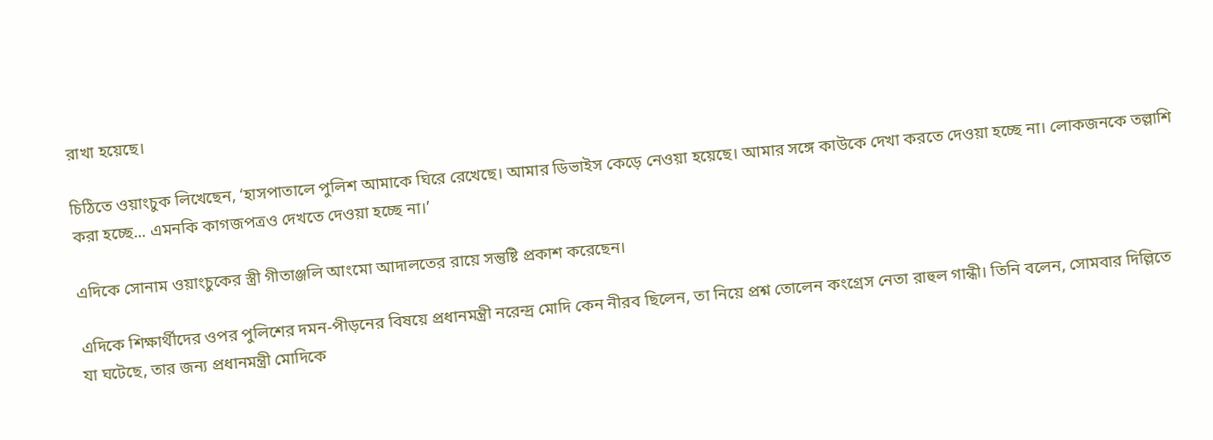রাখা হয়েছে।

চিঠিতে ওয়াংচুক লিখেছেন, ‘হাসপাতালে পুলিশ আমাকে ঘিরে রেখেছে। আমার ডিভাইস কেড়ে নেওয়া হয়েছে। আমার সঙ্গে কাউকে দেখা করতে দেওয়া হচ্ছে না। লোকজনকে তল্লাশি করা হচ্ছে... এমনকি কাগজপত্রও দেখতে দেওয়া হচ্ছে না।’

এদিকে সোনাম ওয়াংচুকের স্ত্রী গীতাঞ্জলি আংমো আদালতের রায়ে সন্তুষ্টি প্রকাশ করেছেন।

এদিকে শিক্ষার্থীদের ওপর পুলিশের দমন-পীড়নের বিষয়ে প্রধানমন্ত্রী নরেন্দ্র মোদি কেন নীরব ছিলেন, তা নিয়ে প্রশ্ন তোলেন কংগ্রেস নেতা রাহুল গান্ধী। তিনি বলেন, সোমবার দিল্লিতে যা ঘটেছে, তার জন্য প্রধানমন্ত্রী মোদিকে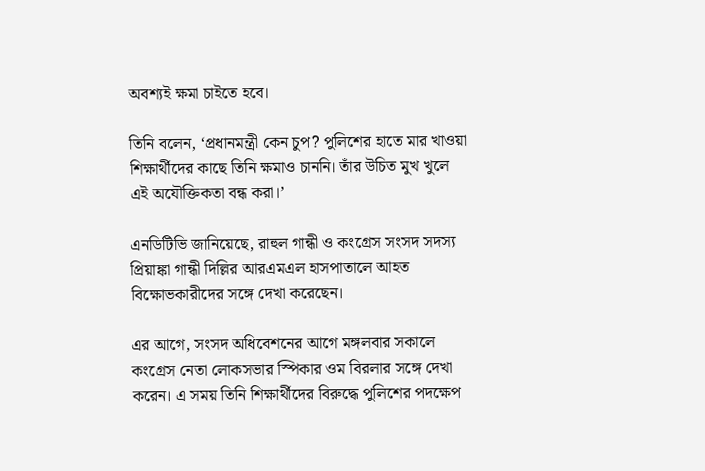অবশ্যই ক্ষমা চাইতে হবে।

তিনি বলেন, ‘প্রধানমন্ত্রী কেন চুপ? পুলিশের হাতে মার খাওয়া শিক্ষার্থীদের কাছে তিনি ক্ষমাও চাননি। তাঁর উচিত মুখ খুলে এই অযৌক্তিকতা বন্ধ করা।’

এনডিটিভি জানিয়েছে, রাহুল গান্ধী ও কংগ্রেস সংসদ সদস্য প্রিয়াঙ্কা গান্ধী দিল্লির আরএমএল হাসপাতালে আহত বিক্ষোভকারীদের সঙ্গে দেখা করেছেন।

এর আগে, সংসদ অধিবেশনের আগে মঙ্গলবার সকালে কংগ্রেস নেতা লোকসভার স্পিকার ওম বিরলার সঙ্গে দেখা করেন। এ সময় তিনি শিক্ষার্থীদের বিরুদ্ধে পুলিশের পদক্ষেপ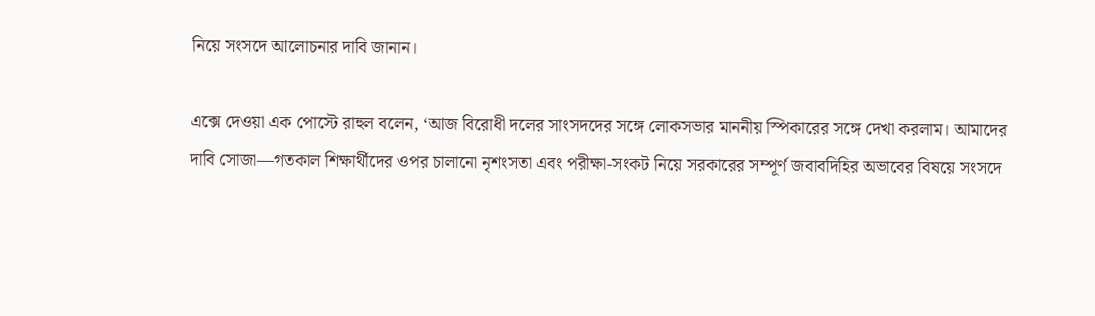নিয়ে সংসদে আলোচনার দাবি জানান।

এক্সে দেওয়া এক পোস্টে রাহুল বলেন, ‘আজ বিরোধী দলের সাংসদদের সঙ্গে লোকসভার মাননীয় স্পিকারের সঙ্গে দেখা করলাম। আমাদের দাবি সোজা—গতকাল শিক্ষার্থীদের ওপর চালানো নৃশংসতা এবং পরীক্ষা-সংকট নিয়ে সরকারের সম্পূর্ণ জবাবদিহির অভাবের বিষয়ে সংসদে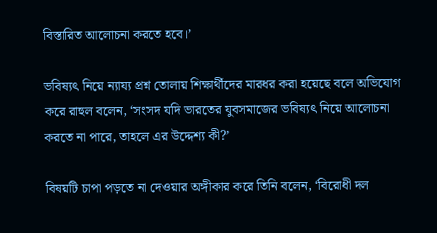বিস্তারিত আলোচনা করতে হবে।’

ভবিষ্যৎ নিয়ে ন্যায্য প্রশ্ন তোলায় শিক্ষার্থীদের মারধর করা হয়েছে বলে অভিযোগ করে রাহুল বলেন, ‘সংসদ যদি ভারতের যুবসমাজের ভবিষ্যৎ নিয়ে আলোচনা করতে না পারে, তাহলে এর উদ্দেশ্য কী?’

বিষয়টি চাপা পড়তে না দেওয়ার অঙ্গীকার করে তিনি বলেন, ‘বিরোধী দল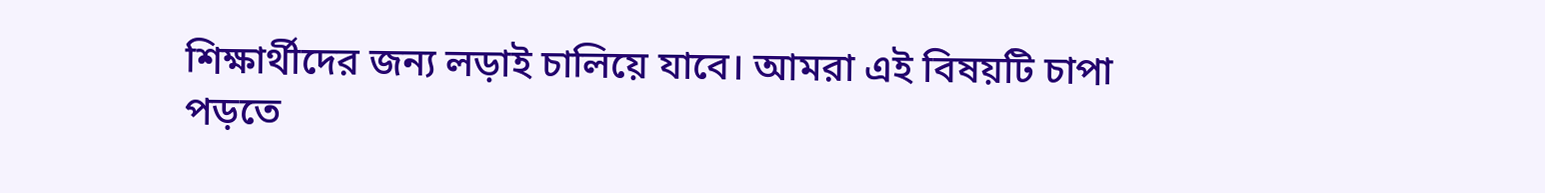শিক্ষার্থীদের জন্য লড়াই চালিয়ে যাবে। আমরা এই বিষয়টি চাপা পড়তে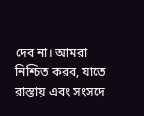দেব না। আমরা নিশ্চিত করব, যাতে রাস্তায় এবং সংসদে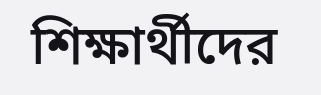শিক্ষার্থীদের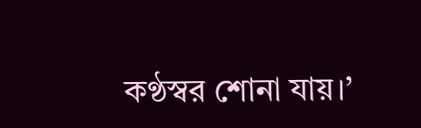কণ্ঠস্বর শোনা যায়।’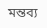মন্তব্য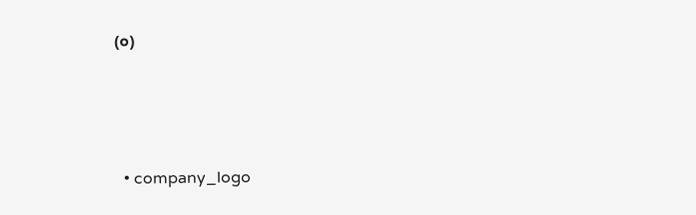(০)





  • company_logo